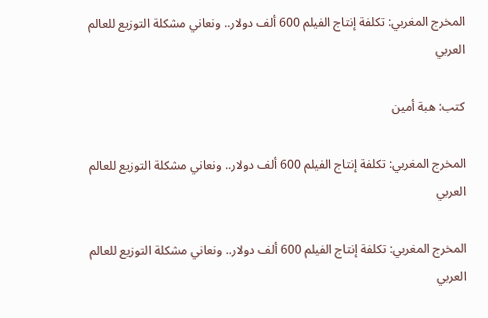المخرج المغربي: تكلفة إنتاج الفيلم 600 ألف دولار.. ونعاني مشكلة التوزيع للعالم العربي

كتب: هبة أمين

المخرج المغربي: تكلفة إنتاج الفيلم 600 ألف دولار.. ونعاني مشكلة التوزيع للعالم العربي

المخرج المغربي: تكلفة إنتاج الفيلم 600 ألف دولار.. ونعاني مشكلة التوزيع للعالم العربي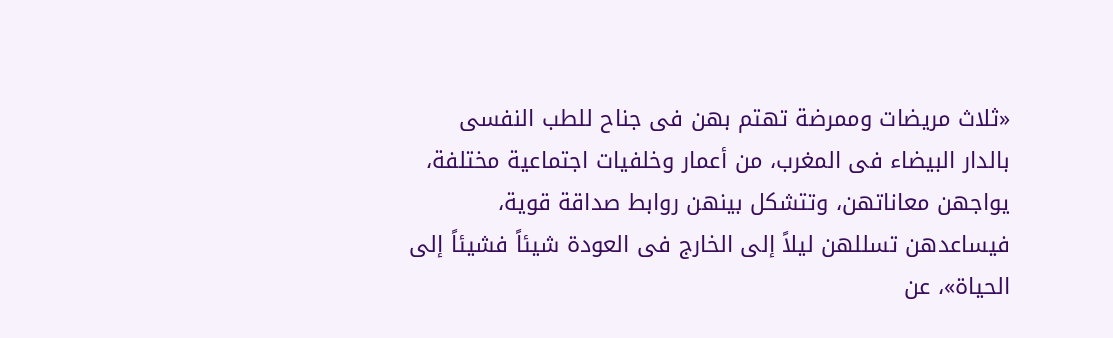«ثلاث مريضات وممرضة تهتم بهن فى جناح للطب النفسى بالدار البيضاء فى المغرب، من أعمار وخلفيات اجتماعية مختلفة، يواجهن معاناتهن، وتتشكل بينهن روابط صداقة قوية، فيساعدهن تسللهن ليلاً إلى الخارج فى العودة شيئاً فشيئاً إلى الحياة»، عن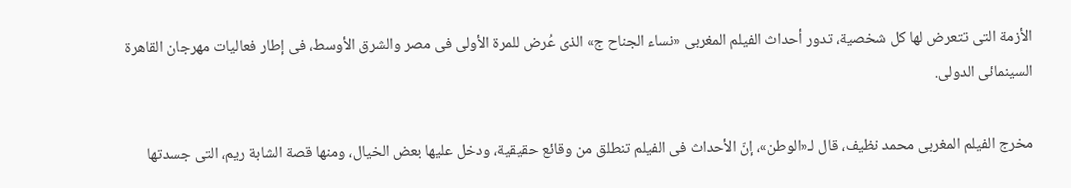الأزمة التى تتعرض لها كل شخصية، تدور أحداث الفيلم المغربى «نساء الجناح ج» الذى عُرض للمرة الأولى فى مصر والشرق الأوسط، فى إطار فعاليات مهرجان القاهرة السينمائى الدولى.

مخرج الفيلم المغربى محمد نظيف، قال لـ«الوطن»، إنّ الأحداث فى الفيلم تنطلق من وقائع حقيقية، ودخل عليها بعض الخيال، ومنها قصة الشابة ريم، التى جسدتها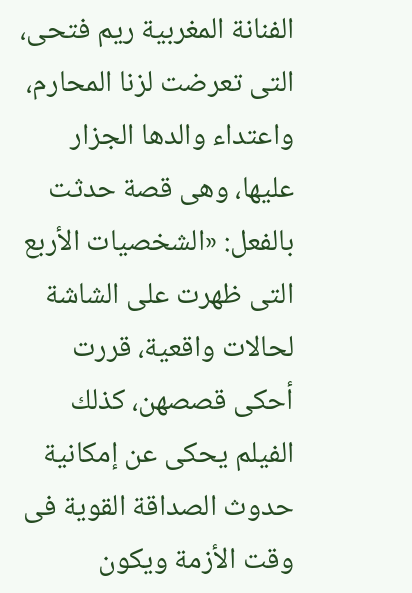الفنانة المغربية ريم فتحى، التى تعرضت لزنا المحارم، واعتداء والدها الجزار عليها، وهى قصة حدثت بالفعل: «الشخصيات الأربع التى ظهرت على الشاشة لحالات واقعية، قررت أحكى قصصهن، كذلك الفيلم يحكى عن إمكانية حدوث الصداقة القوية فى وقت الأزمة ويكون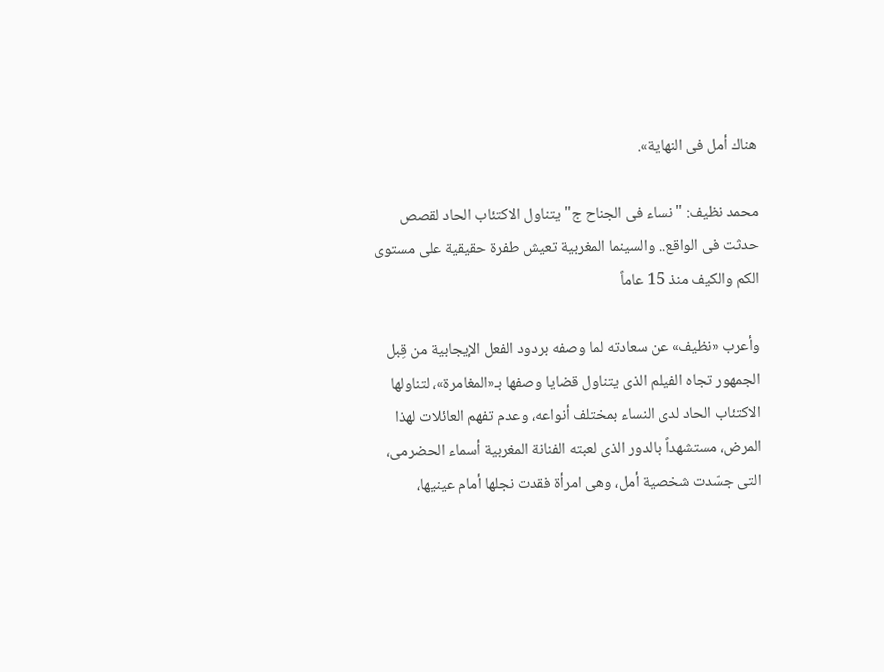هناك أمل فى النهاية».

محمد نظيف: "نساء فى الجناح ج" يتناول الاكتئاب الحاد لقصص حدثت فى الواقع.. والسينما المغربية تعيش طفرة حقيقية على مستوى الكم والكيف منذ 15 عاماً

وأعرب «نظيف» عن سعادته لما وصفه بردود الفعل الإيجابية من قِبل الجمهور تجاه الفيلم الذى يتناول قضايا وصفها بـ«المغامرة»، لتناولها الاكتئاب الحاد لدى النساء بمختلف أنواعه، وعدم تفهم العائلات لهذا المرض، مستشهداً بالدور الذى لعبته الفنانة المغربية أسماء الحضرمى، التى جسّدت شخصية أمل، وهى امرأة فقدت نجلها أمام عينيها،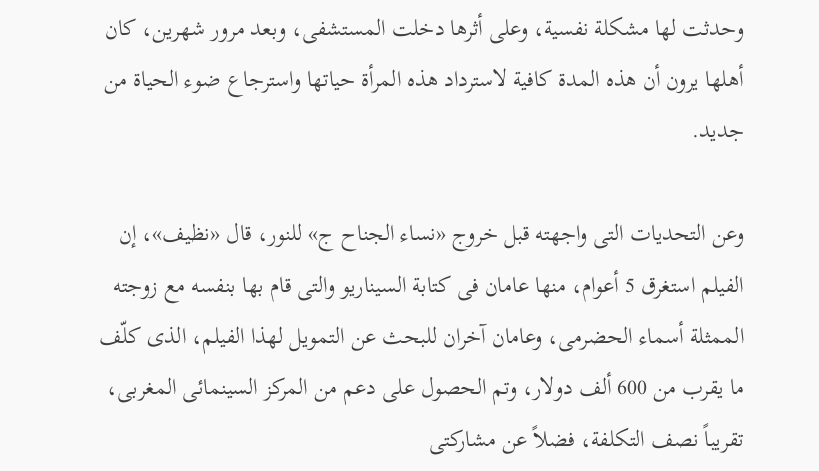وحدثت لها مشكلة نفسية، وعلى أثرها دخلت المستشفى، وبعد مرور شهرين، كان أهلها يرون أن هذه المدة كافية لاسترداد هذه المرأة حياتها واسترجاع ضوء الحياة من جديد.

وعن التحديات التى واجهته قبل خروج «نساء الجناح ج» للنور، قال «نظيف»، إن الفيلم استغرق 5 أعوام، منها عامان فى كتابة السيناريو والتى قام بها بنفسه مع زوجته الممثلة أسماء الحضرمى، وعامان آخران للبحث عن التمويل لهذا الفيلم، الذى كلّف ما يقرب من 600 ألف دولار، وتم الحصول على دعم من المركز السينمائى المغربى، تقريباً نصف التكلفة، فضلاً عن مشاركتى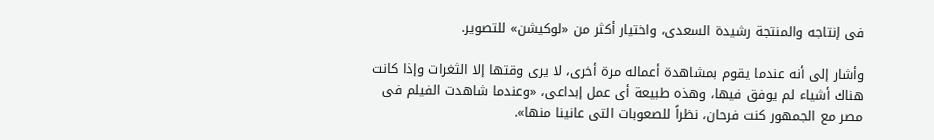فى إنتاجه والمنتجة رشيدة السعدى، واختيار أكثر من «لوكيشن» للتصوير.

وأشار إلى أنه عندما يقوم بمشاهدة أعماله مرة أخرى، لا يرى وقتها إلا الثغرات وإذا كانت هناك أشياء لم يوفق فيها، وهذه طبيعة أى عمل إبداعى، «وعندما شاهدت الفيلم فى مصر مع الجمهور كنت فرحان، نظراً للصعوبات التى عانينا منها».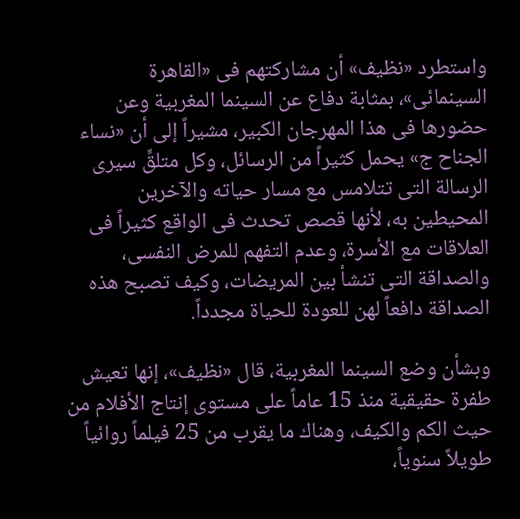واستطرد «نظيف» أن مشاركتهم فى «القاهرة السينمائى»، بمثابة دفاع عن السينما المغربية وعن حضورها فى هذا المهرجان الكبير، مشيراً إلى أن «نساء الجناح ج» يحمل كثيراً من الرسائل، وكل متلقٍّ سيرى الرسالة التى تتلامس مع مسار حياته والآخرين المحيطين به، لأنها قصص تحدث فى الواقع كثيراً فى العلاقات مع الأسرة، وعدم التفهم للمرض النفسى، والصداقة التى تنشأ بين المريضات، وكيف تصبح هذه الصداقة دافعاً لهن للعودة للحياة مجدداً.

وبشأن وضع السينما المغربية، قال «نظيف»، إنها تعيش طفرة حقيقية منذ 15 عاماً على مستوى إنتاج الأفلام من حيث الكم والكيف، وهناك ما يقرب من 25 فيلماً روائياً طويلاً سنوياً،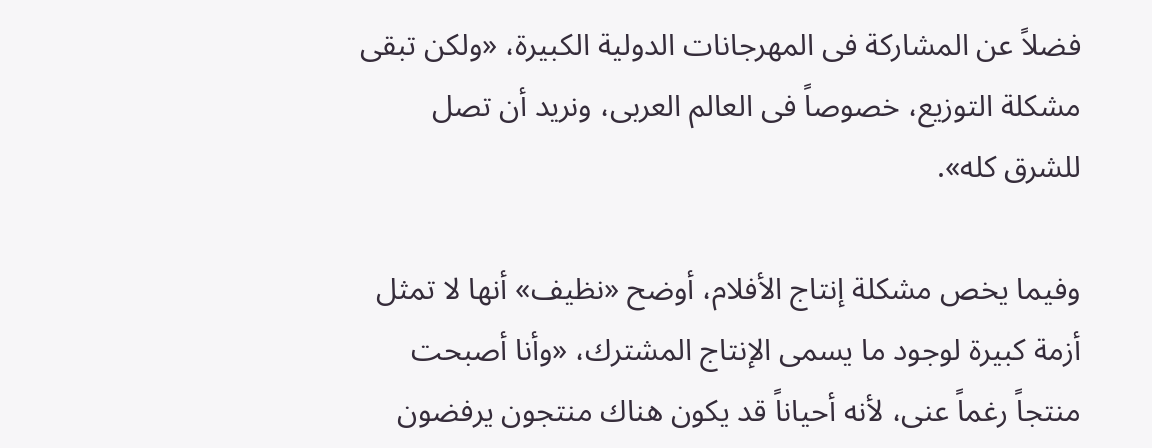فضلاً عن المشاركة فى المهرجانات الدولية الكبيرة، «ولكن تبقى مشكلة التوزيع، خصوصاً فى العالم العربى، ونريد أن تصل للشرق كله».

وفيما يخص مشكلة إنتاج الأفلام، أوضح «نظيف» أنها لا تمثل أزمة كبيرة لوجود ما يسمى الإنتاج المشترك، «وأنا أصبحت منتجاً رغماً عنى، لأنه أحياناً قد يكون هناك منتجون يرفضون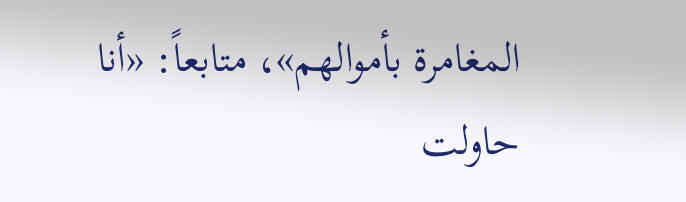المغامرة بأموالهم»، متابعاً: «أنا حاولت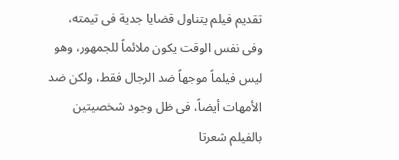تقديم فيلم يتناول قضايا جدية فى تيمته، وفى نفس الوقت يكون ملائماً للجمهور، وهو ليس فيلماً موجهاً ضد الرجال فقط، ولكن ضد الأمهات أيضاً، فى ظل وجود شخصيتين بالفيلم شعرتا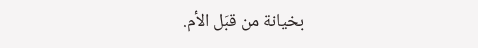بخيانة من قبَل الأم.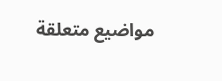مواضيع متعلقة